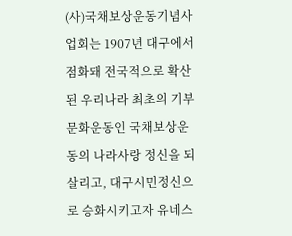(사)국채보상운동기념사업회는 1907년 대구에서 점화돼 전국적으로 확산된 우리나라 최초의 기부문화운동인 국채보상운동의 나라사랑 정신을 되살리고, 대구시민정신으로 승화시키고자 유네스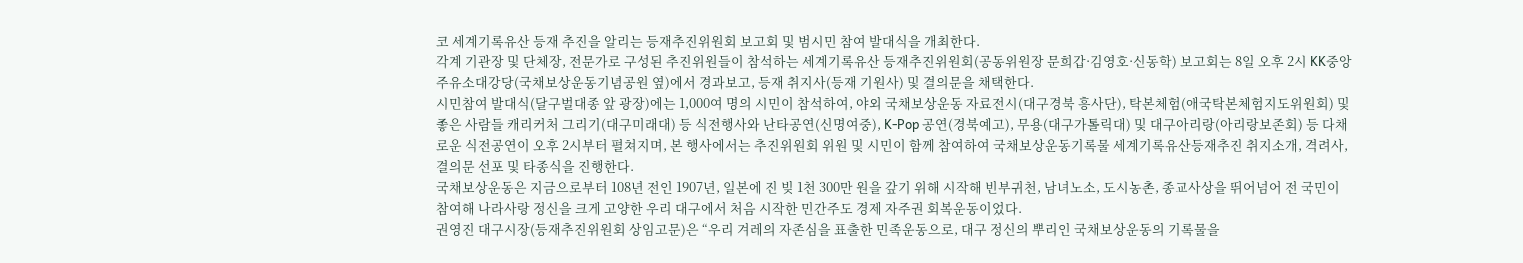코 세계기록유산 등재 추진을 알리는 등재추진위원회 보고회 및 범시민 참여 발대식을 개최한다.
각계 기관장 및 단체장, 전문가로 구성된 추진위원들이 참석하는 세계기록유산 등재추진위원회(공동위원장 문희갑·김영호·신동학) 보고회는 8일 오후 2시 KK중앙주유소대강당(국채보상운동기념공원 옆)에서 경과보고, 등재 취지사(등재 기원사) 및 결의문을 채택한다.
시민참여 발대식(달구벌대종 앞 광장)에는 1,000여 명의 시민이 참석하여, 야외 국채보상운동 자료전시(대구경북 흥사단), 탁본체험(애국탁본체험지도위원회) 및 좋은 사람들 캐리커처 그리기(대구미래대) 등 식전행사와 난타공연(신명여중), K-Pop 공연(경북예고), 무용(대구가톨릭대) 및 대구아리랑(아리랑보존회) 등 다채로운 식전공연이 오후 2시부터 펼쳐지며, 본 행사에서는 추진위원회 위원 및 시민이 함께 참여하여 국채보상운동기록물 세계기록유산등재추진 취지소개, 격려사, 결의문 선포 및 타종식을 진행한다.
국채보상운동은 지금으로부터 108년 전인 1907년, 일본에 진 빚 1천 300만 원을 갚기 위해 시작해 빈부귀천, 남녀노소, 도시농촌, 종교사상을 뛰어넘어 전 국민이 참여해 나라사랑 정신을 크게 고양한 우리 대구에서 처음 시작한 민간주도 경제 자주권 회복운동이었다.
권영진 대구시장(등재추진위원회 상임고문)은 “우리 겨레의 자존심을 표출한 민족운동으로, 대구 정신의 뿌리인 국채보상운동의 기록물을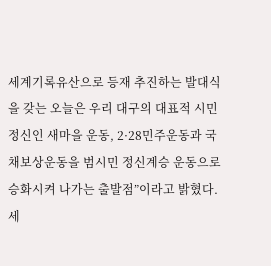세계기록유산으로 등재 추진하는 발대식을 갖는 오늘은 우리 대구의 대표적 시민정신인 새마을 운동, 2·28민주운동과 국채보상운동을 범시민 정신계승 운동으로 승화시켜 나가는 출발점”이라고 밝혔다.
세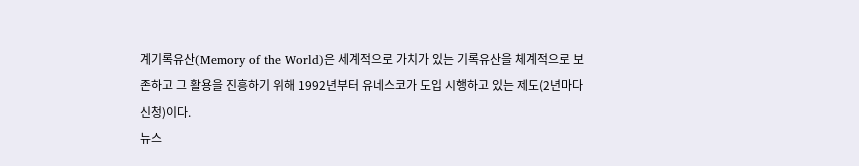계기록유산(Memory of the World)은 세계적으로 가치가 있는 기록유산을 체계적으로 보존하고 그 활용을 진흥하기 위해 1992년부터 유네스코가 도입 시행하고 있는 제도(2년마다 신청)이다.
뉴스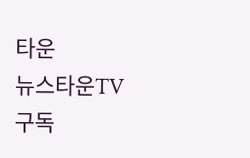타운
뉴스타운TV 구독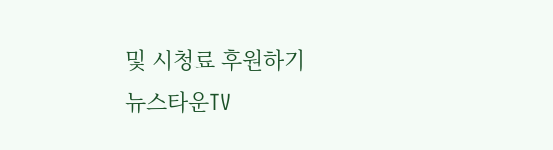및 시청료 후원하기
뉴스타운TV